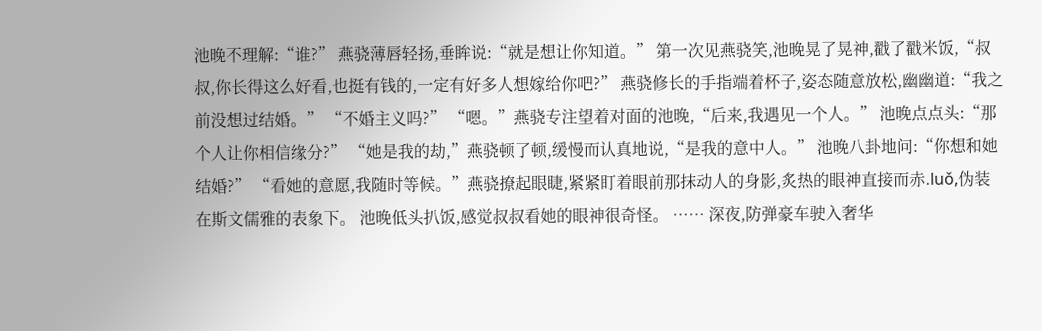池晚不理解:“谁?” 燕骁薄唇轻扬,垂眸说:“就是想让你知道。” 第一次见燕骁笑,池晚晃了晃神,戳了戳米饭,“叔叔,你长得这么好看,也挺有钱的,一定有好多人想嫁给你吧?” 燕骁修长的手指端着杯子,姿态随意放松,幽幽道:“我之前没想过结婚。” “不婚主义吗?” “嗯。”燕骁专注望着对面的池晚,“后来,我遇见一个人。” 池晚点点头:“那个人让你相信缘分?” “她是我的劫,”燕骁顿了顿,缓慢而认真地说,“是我的意中人。” 池晚八卦地问:“你想和她结婚?” “看她的意愿,我随时等候。”燕骁撩起眼睫,紧紧盯着眼前那抹动人的身影,炙热的眼神直接而赤.luǒ,伪装在斯文儒雅的表象下。 池晚低头扒饭,感觉叔叔看她的眼神很奇怪。 …… 深夜,防弹豪车驶入奢华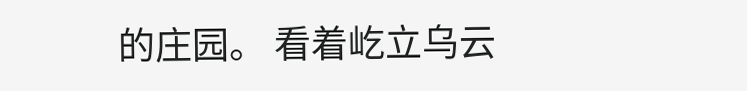的庄园。 看着屹立乌云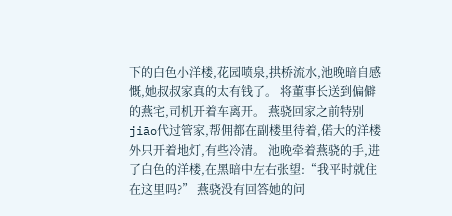下的白色小洋楼,花园喷泉,拱桥流水,池晚暗自感慨,她叔叔家真的太有钱了。 将董事长送到偏僻的燕宅,司机开着车离开。 燕骁回家之前特别jiāo代过管家,帮佣都在副楼里待着,偌大的洋楼外只开着地灯,有些冷清。 池晚牵着燕骁的手,进了白色的洋楼,在黑暗中左右张望:“我平时就住在这里吗?” 燕骁没有回答她的问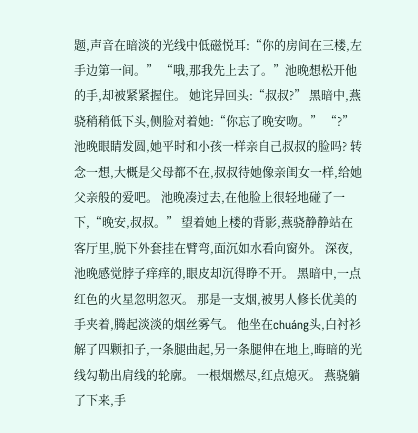题,声音在暗淡的光线中低磁悦耳:“你的房间在三楼,左手边第一间。” “哦,那我先上去了。”池晚想松开他的手,却被紧紧握住。 她诧异回头:“叔叔?” 黑暗中,燕骁稍稍低下头,侧脸对着她:“你忘了晚安吻。” “?”池晚眼睛发圆,她平时和小孩一样亲自己叔叔的脸吗? 转念一想,大概是父母都不在,叔叔待她像亲闺女一样,给她父亲般的爱吧。 池晚凑过去,在他脸上很轻地碰了一下,“晚安,叔叔。” 望着她上楼的背影,燕骁静静站在客厅里,脱下外套挂在臂弯,面沉如水看向窗外。 深夜,池晚感觉脖子痒痒的,眼皮却沉得睁不开。 黑暗中,一点红色的火星忽明忽灭。 那是一支烟,被男人修长优美的手夹着,腾起淡淡的烟丝雾气。 他坐在chuáng头,白衬衫解了四颗扣子,一条腿曲起,另一条腿伸在地上,晦暗的光线勾勒出肩线的轮廓。 一根烟燃尽,红点熄灭。 燕骁躺了下来,手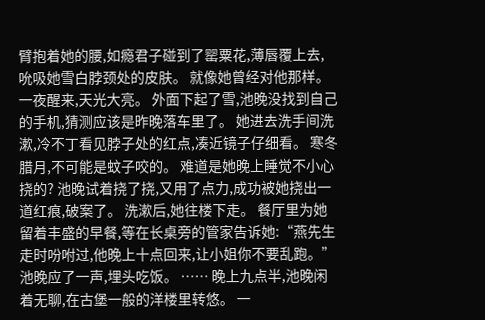臂抱着她的腰,如瘾君子碰到了罂粟花,薄唇覆上去,吮吸她雪白脖颈处的皮肤。 就像她曾经对他那样。 一夜醒来,天光大亮。 外面下起了雪,池晚没找到自己的手机,猜测应该是昨晚落车里了。 她进去洗手间洗漱,冷不丁看见脖子处的红点,凑近镜子仔细看。 寒冬腊月,不可能是蚊子咬的。 难道是她晚上睡觉不小心挠的? 池晚试着挠了挠,又用了点力,成功被她挠出一道红痕,破案了。 洗漱后,她往楼下走。 餐厅里为她留着丰盛的早餐,等在长桌旁的管家告诉她:“燕先生走时吩咐过,他晚上十点回来,让小姐你不要乱跑。” 池晚应了一声,埋头吃饭。 …… 晚上九点半,池晚闲着无聊,在古堡一般的洋楼里转悠。 一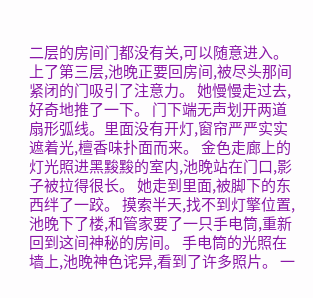二层的房间门都没有关,可以随意进入。 上了第三层,池晚正要回房间,被尽头那间紧闭的门吸引了注意力。 她慢慢走过去,好奇地推了一下。 门下端无声划开两道扇形弧线。里面没有开灯,窗帘严严实实遮着光,檀香味扑面而来。 金色走廊上的灯光照进黑黢黢的室内,池晚站在门口,影子被拉得很长。 她走到里面,被脚下的东西绊了一跤。 摸索半天,找不到灯擎位置,池晚下了楼,和管家要了一只手电筒,重新回到这间神秘的房间。 手电筒的光照在墙上,池晚神色诧异,看到了许多照片。 一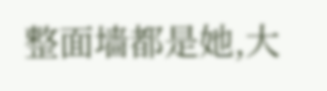整面墙都是她,大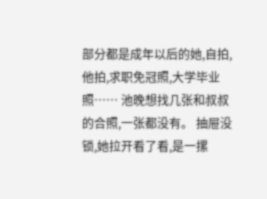部分都是成年以后的她,自拍,他拍,求职免冠照,大学毕业照…… 池晚想找几张和叔叔的合照,一张都没有。 抽屉没锁,她拉开看了看,是一摞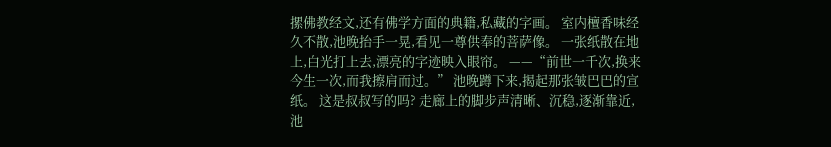摞佛教经文,还有佛学方面的典籍,私藏的字画。 室内檀香味经久不散,池晚抬手一晃,看见一尊供奉的菩萨像。 一张纸散在地上,白光打上去,漂亮的字迹映入眼帘。 ——“前世一千次,换来今生一次,而我擦肩而过。” 池晚蹲下来,揭起那张皱巴巴的宣纸。 这是叔叔写的吗? 走廊上的脚步声清晰、沉稳,逐渐靠近,池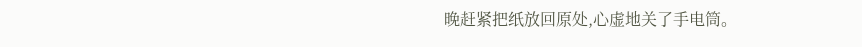晚赶紧把纸放回原处,心虚地关了手电筒。